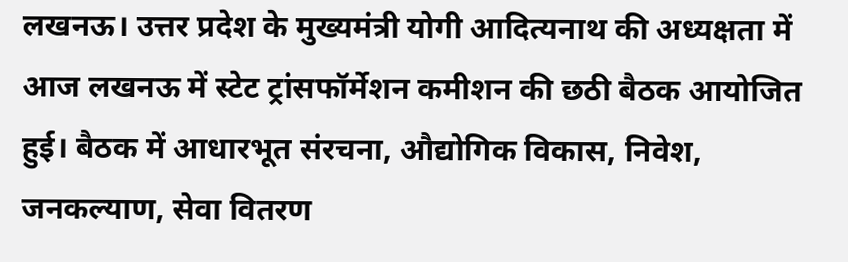लखनऊ। उत्तर प्रदेश के मुख्यमंत्री योगी आदित्यनाथ की अध्यक्षता में आज लखनऊ में स्टेट ट्रांसफॉर्मेशन कमीशन की छठी बैठक आयोजित हुई। बैठक में आधारभूत संरचना, औद्योगिक विकास, निवेश, जनकल्याण, सेवा वितरण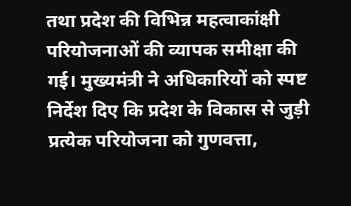तथा प्रदेश की विभिन्न महत्वाकांक्षी परियोजनाओं की व्यापक समीक्षा की गई। मुख्यमंत्री ने अधिकारियों को स्पष्ट निर्देश दिए कि प्रदेश के विकास से जुड़ी प्रत्येक परियोजना को गुणवत्ता,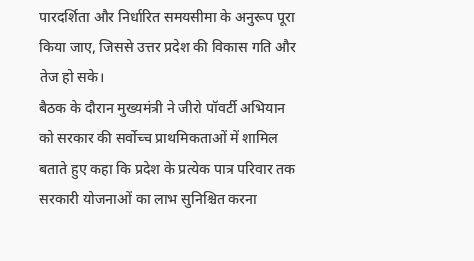पारदर्शिता और निर्धारित समयसीमा के अनुरूप पूरा किया जाए, जिससे उत्तर प्रदेश की विकास गति और तेज हो सके।
बैठक के दौरान मुख्यमंत्री ने जीरो पॉवर्टी अभियान को सरकार की सर्वोच्च प्राथमिकताओं में शामिल बताते हुए कहा कि प्रदेश के प्रत्येक पात्र परिवार तक सरकारी योजनाओं का लाभ सुनिश्चित करना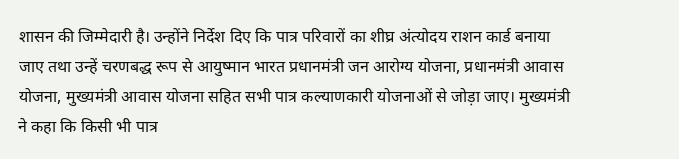शासन की जिम्मेदारी है। उन्होंने निर्देश दिए कि पात्र परिवारों का शीघ्र अंत्योदय राशन कार्ड बनाया जाए तथा उन्हें चरणबद्ध रूप से आयुष्मान भारत प्रधानमंत्री जन आरोग्य योजना, प्रधानमंत्री आवास योजना, मुख्यमंत्री आवास योजना सहित सभी पात्र कल्याणकारी योजनाओं से जोड़ा जाए। मुख्यमंत्री ने कहा कि किसी भी पात्र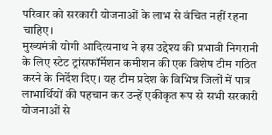परिवार को सरकारी योजनाओं के लाभ से वंचित नहीं रहना चाहिए।
मुख्यमंत्री योगी आदित्यनाथ ने इस उद्देश्य की प्रभावी निगरानी के लिए स्टेट ट्रांसफॉर्मेशन कमीशन की एक विशेष टीम गठित करने के निर्देश दिए। यह टीम प्रदेश के विभिन्न जिलों में पात्र लाभार्थियों की पहचान कर उन्हें एकीकृत रूप से सभी सरकारी योजनाओं से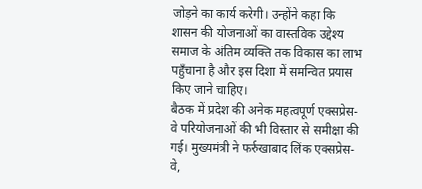जोड़ने का कार्य करेगी। उन्होंने कहा कि शासन की योजनाओं का वास्तविक उद्देश्य समाज के अंतिम व्यक्ति तक विकास का लाभ पहुँचाना है और इस दिशा में समन्वित प्रयास किए जाने चाहिए।
बैठक में प्रदेश की अनेक महत्वपूर्ण एक्सप्रेस-वे परियोजनाओं की भी विस्तार से समीक्षा की गई। मुख्यमंत्री ने फर्रुखाबाद लिंक एक्सप्रेस-वे,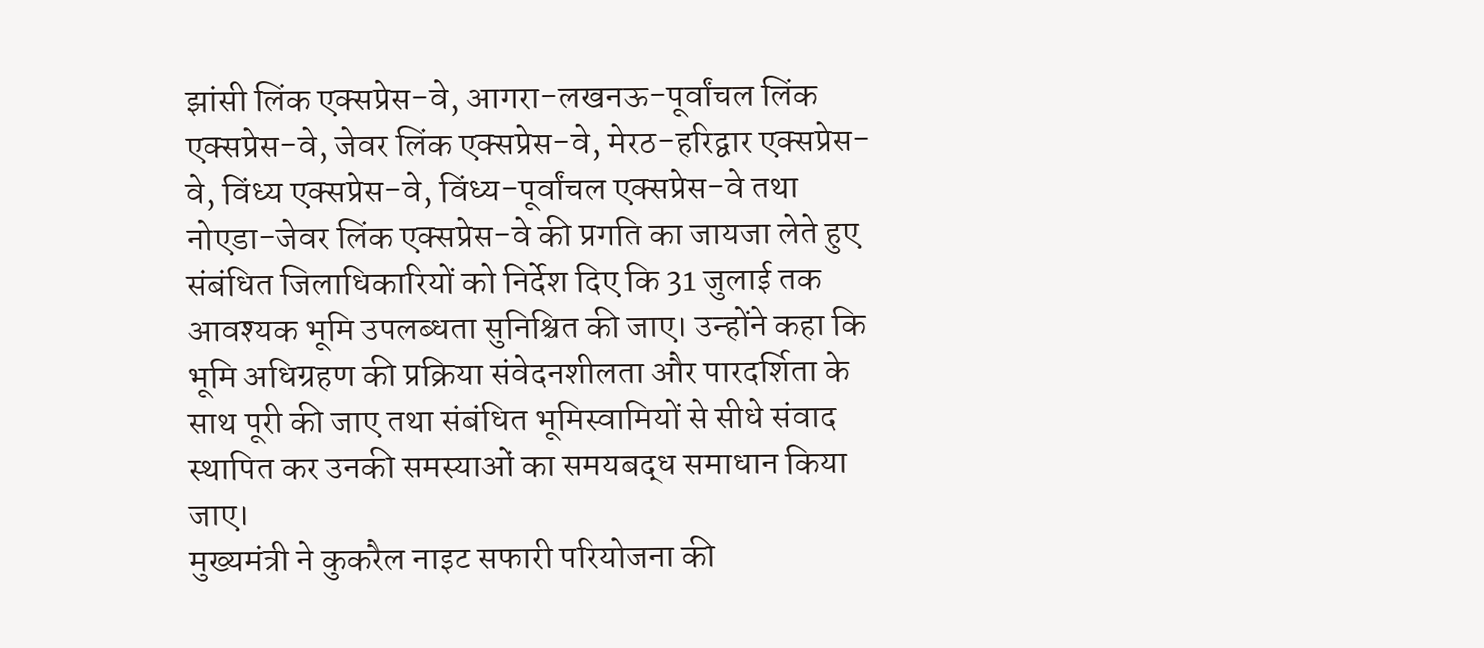झांसी लिंक एक्सप्रेस-वे, आगरा-लखनऊ-पूर्वांचल लिंक एक्सप्रेस-वे, जेवर लिंक एक्सप्रेस-वे, मेरठ-हरिद्वार एक्सप्रेस-वे, विंध्य एक्सप्रेस-वे, विंध्य-पूर्वांचल एक्सप्रेस-वे तथा नोएडा-जेवर लिंक एक्सप्रेस-वे की प्रगति का जायजा लेते हुए संबंधित जिलाधिकारियों को निर्देश दिए कि 31 जुलाई तक आवश्यक भूमि उपलब्धता सुनिश्चित की जाए। उन्होंने कहा कि भूमि अधिग्रहण की प्रक्रिया संवेदनशीलता और पारदर्शिता के साथ पूरी की जाए तथा संबंधित भूमिस्वामियों से सीधे संवाद स्थापित कर उनकी समस्याओं का समयबद्ध समाधान किया जाए।
मुख्यमंत्री ने कुकरैल नाइट सफारी परियोजना की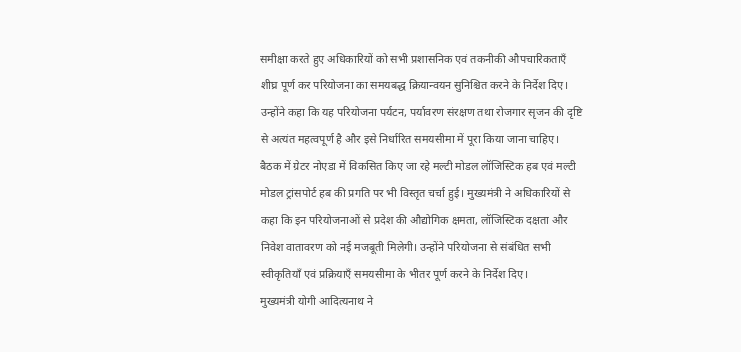समीक्षा करते हुए अधिकारियों को सभी प्रशासनिक एवं तकनीकी औपचारिकताएँ शीघ्र पूर्ण कर परियोजना का समयबद्ध क्रियान्वयन सुनिश्चित करने के निर्देश दिए। उन्होंने कहा कि यह परियोजना पर्यटन, पर्यावरण संरक्षण तथा रोजगार सृजन की दृष्टि से अत्यंत महत्वपूर्ण है और इसे निर्धारित समयसीमा में पूरा किया जाना चाहिए।
बैठक में ग्रेटर नोएडा में विकसित किए जा रहे मल्टी मोडल लॉजिस्टिक हब एवं मल्टी मोडल ट्रांसपोर्ट हब की प्रगति पर भी विस्तृत चर्चा हुई। मुख्यमंत्री ने अधिकारियों से कहा कि इन परियोजनाओं से प्रदेश की औद्योगिक क्षमता, लॉजिस्टिक दक्षता और निवेश वातावरण को नई मजबूती मिलेगी। उन्होंने परियोजना से संबंधित सभी स्वीकृतियाँ एवं प्रक्रियाएँ समयसीमा के भीतर पूर्ण करने के निर्देश दिए।
मुख्यमंत्री योगी आदित्यनाथ ने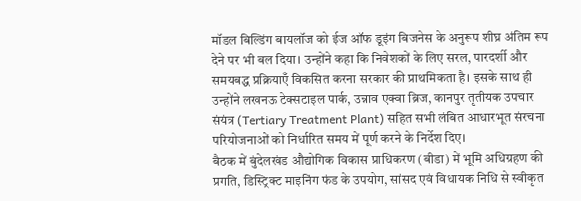मॉडल बिल्डिंग बायलॉज को ईज ऑफ डूइंग बिजनेस के अनुरूप शीघ्र अंतिम रूप देने पर भी बल दिया। उन्होंने कहा कि निवेशकों के लिए सरल, पारदर्शी और समयबद्ध प्रक्रियाएँ विकसित करना सरकार की प्राथमिकता है। इसके साथ ही उन्होंने लखनऊ टेक्सटाइल पार्क, उन्नाव एक्वा ब्रिज, कानपुर तृतीयक उपचार संयंत्र (Tertiary Treatment Plant) सहित सभी लंबित आधारभूत संरचना परियोजनाओं को निर्धारित समय में पूर्ण करने के निर्देश दिए।
बैठक में बुंदेलखंड औद्योगिक विकास प्राधिकरण (बीडा) में भूमि अधिग्रहण की प्रगति, डिस्ट्रिक्ट माइनिंग फंड के उपयोग, सांसद एवं विधायक निधि से स्वीकृत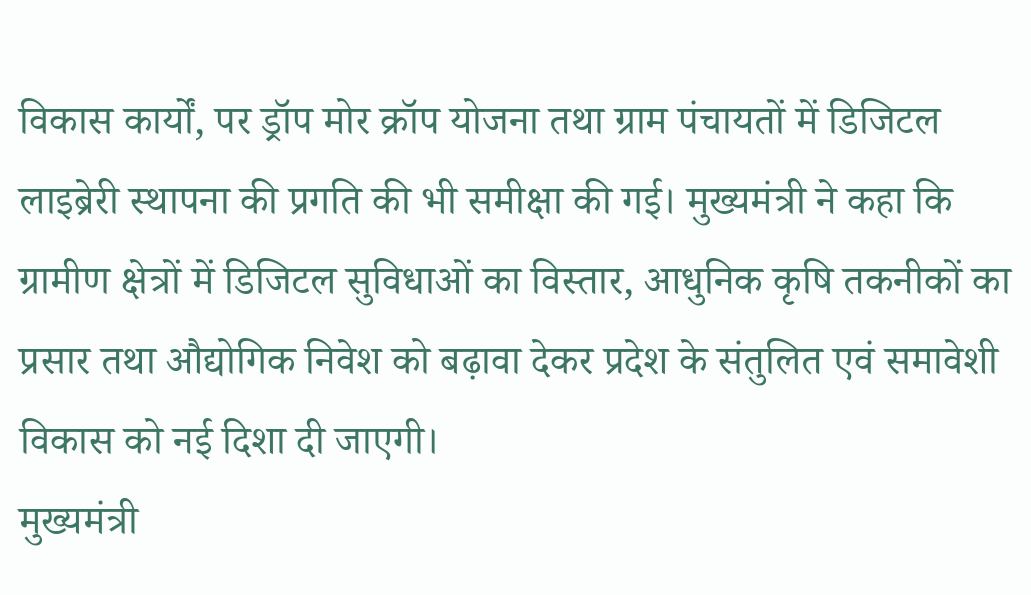विकास कार्यों, पर ड्रॉप मोर क्रॉप योजना तथा ग्राम पंचायतों में डिजिटल लाइब्रेरी स्थापना की प्रगति की भी समीक्षा की गई। मुख्यमंत्री ने कहा कि ग्रामीण क्षेत्रों में डिजिटल सुविधाओं का विस्तार, आधुनिक कृषि तकनीकों का प्रसार तथा औद्योगिक निवेश को बढ़ावा देकर प्रदेश के संतुलित एवं समावेशी विकास को नई दिशा दी जाएगी।
मुख्यमंत्री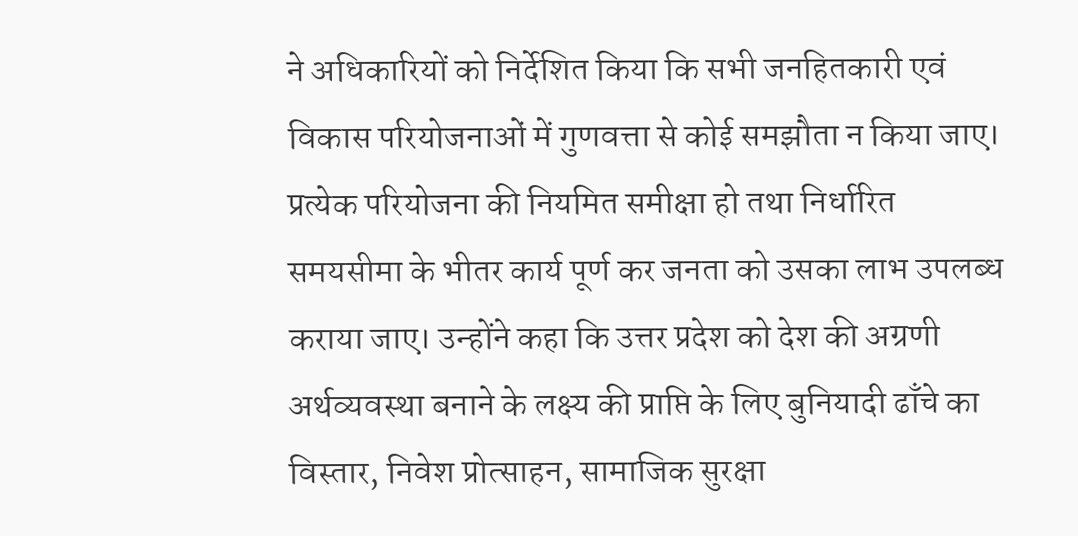ने अधिकारियों को निर्देशित किया कि सभी जनहितकारी एवं विकास परियोजनाओं में गुणवत्ता से कोई समझौता न किया जाए। प्रत्येक परियोजना की नियमित समीक्षा हो तथा निर्धारित समयसीमा के भीतर कार्य पूर्ण कर जनता को उसका लाभ उपलब्ध कराया जाए। उन्होंने कहा कि उत्तर प्रदेश को देश की अग्रणी अर्थव्यवस्था बनाने के लक्ष्य की प्राप्ति के लिए बुनियादी ढाँचे का विस्तार, निवेश प्रोत्साहन, सामाजिक सुरक्षा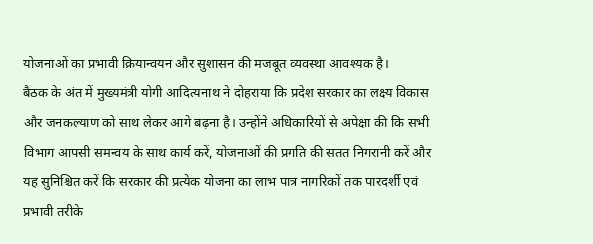योजनाओं का प्रभावी क्रियान्वयन और सुशासन की मजबूत व्यवस्था आवश्यक है।
बैठक के अंत में मुख्यमंत्री योगी आदित्यनाथ ने दोहराया कि प्रदेश सरकार का लक्ष्य विकास और जनकल्याण को साथ लेकर आगे बढ़ना है। उन्होंने अधिकारियों से अपेक्षा की कि सभी विभाग आपसी समन्वय के साथ कार्य करें, योजनाओं की प्रगति की सतत निगरानी करें और यह सुनिश्चित करें कि सरकार की प्रत्येक योजना का लाभ पात्र नागरिकों तक पारदर्शी एवं प्रभावी तरीके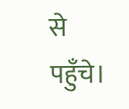से पहुँचे।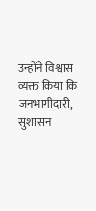उन्होंने विश्वास व्यक्त किया कि जनभागीदारी, सुशासन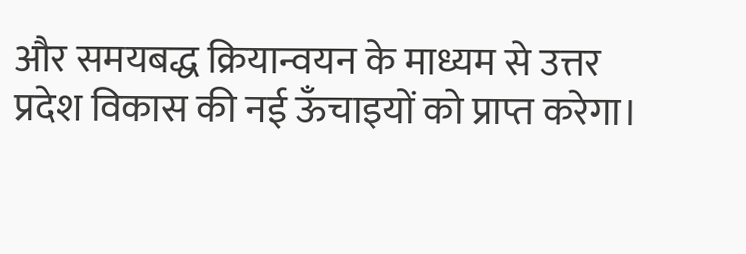और समयबद्ध क्रियान्वयन के माध्यम से उत्तर प्रदेश विकास की नई ऊँचाइयों को प्राप्त करेगा।